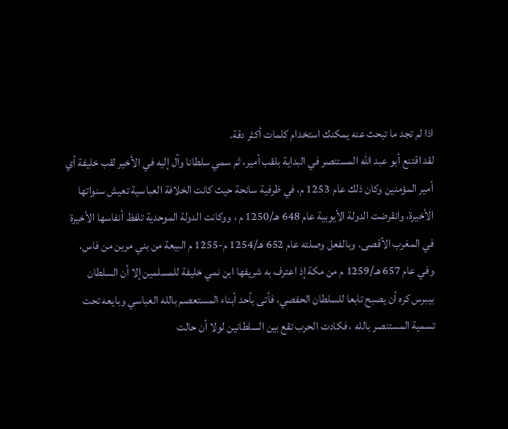اذا لم تجد ما تبحث عنه يمكنك استخدام كلمات أكثر دقة.
لقد اقتنع أبو عبد الله المستنصر في البداية بلقب أمير، ثم سمي سلطانا وآل إليه في الأخير لقب خليفة أي أمير المؤمنين وكان ذلك عام 1253 م، في ظرفية سانحة حيث كانت الخلافة العباسية تعيش سنواتها الأخيرة، وانقرضت الدولة الأيوبية عام 648 هـ/1250 م ، ووكانت الدولة الموحدية تلفظ أنفاسها الأخيرة في المغرب الأقصى. وبالفعل وصلته عام 652 هـ/1254 م-1255 م البيعة من بني مرين من فاس، وفي عام 657 هـ/1259 م من مكة إذ اعترف به شريفها ابن نمي خليفة للمسلمين إلا أن السلطان بيبرس كره أن يصبح تابعا للسلطان الحفصي، فأتى بأحد أبناء المستعصم بالله العباسي وبايعه تحت تسمية المستنصر بالله ، فكادت الحرب تقع بين السلطانين لولا أن حالت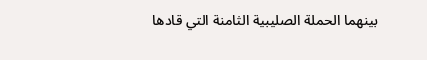بينهما الحملة الصليبية الثامنة التي قادها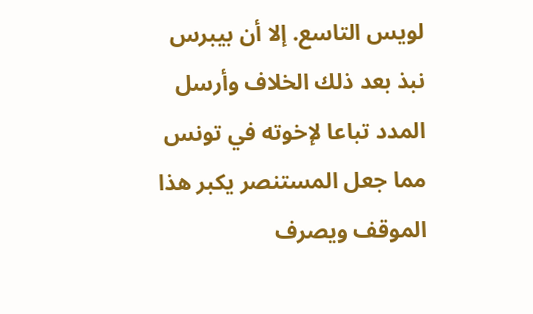لويس التاسع. إلا أن بيبرس نبذ بعد ذلك الخلاف وأرسل المدد تباعا لإخوته في تونس مما جعل المستنصر يكبر هذا الموقف ويصرف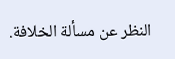النظر عن مسألة الخلافة.